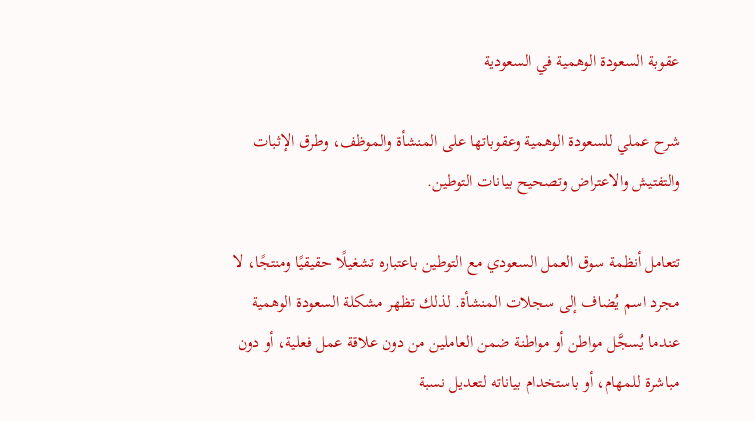عقوبة السعودة الوهمية في السعودية

شرح عملي للسعودة الوهمية وعقوباتها على المنشأة والموظف، وطرق الإثبات والتفتيش والاعتراض وتصحيح بيانات التوطين.

تتعامل أنظمة سوق العمل السعودي مع التوطين باعتباره تشغيلًا حقيقيًا ومنتجًا، لا مجرد اسم يُضاف إلى سجلات المنشأة. لذلك تظهر مشكلة السعودة الوهمية عندما يُسجَّل مواطن أو مواطنة ضمن العاملين من دون علاقة عمل فعلية، أو دون مباشرة للمهام، أو باستخدام بياناته لتعديل نسبة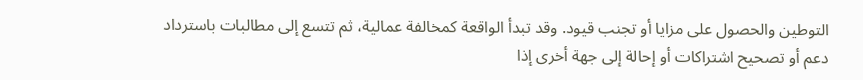التوطين والحصول على مزايا أو تجنب قيود. وقد تبدأ الواقعة كمخالفة عمالية، ثم تتسع إلى مطالبات باسترداد دعم أو تصحيح اشتراكات أو إحالة إلى جهة أخرى إذا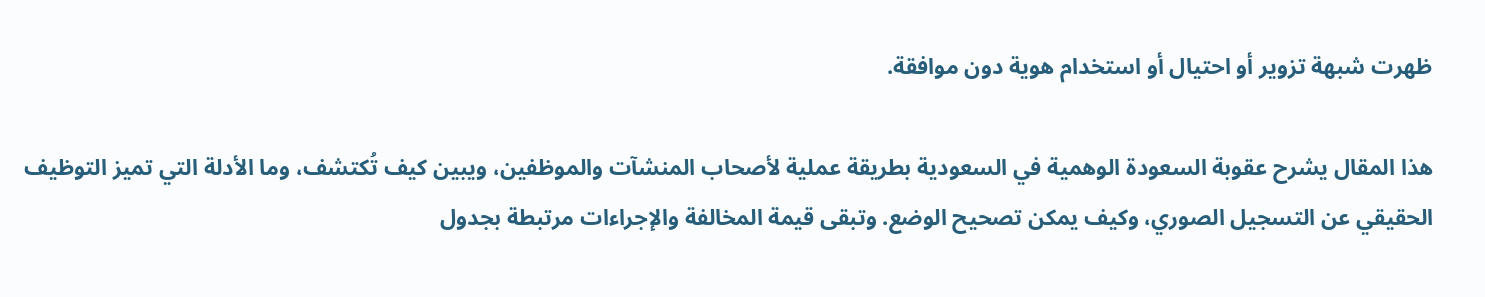ظهرت شبهة تزوير أو احتيال أو استخدام هوية دون موافقة.

هذا المقال يشرح عقوبة السعودة الوهمية في السعودية بطريقة عملية لأصحاب المنشآت والموظفين، ويبين كيف تُكتشف، وما الأدلة التي تميز التوظيف الحقيقي عن التسجيل الصوري، وكيف يمكن تصحيح الوضع. وتبقى قيمة المخالفة والإجراءات مرتبطة بجدول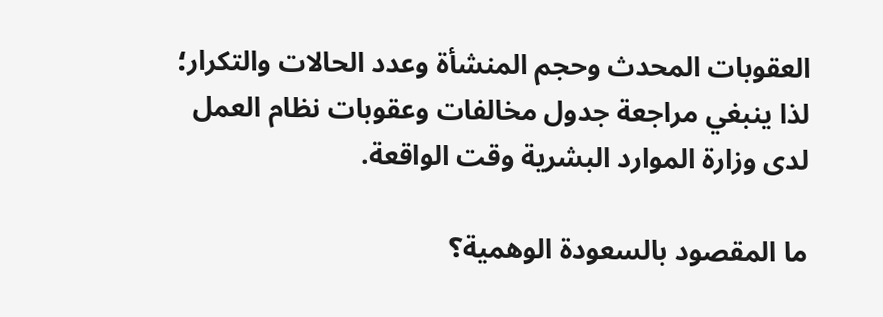العقوبات المحدث وحجم المنشأة وعدد الحالات والتكرار؛ لذا ينبغي مراجعة جدول مخالفات وعقوبات نظام العمل لدى وزارة الموارد البشرية وقت الواقعة.

ما المقصود بالسعودة الوهمية؟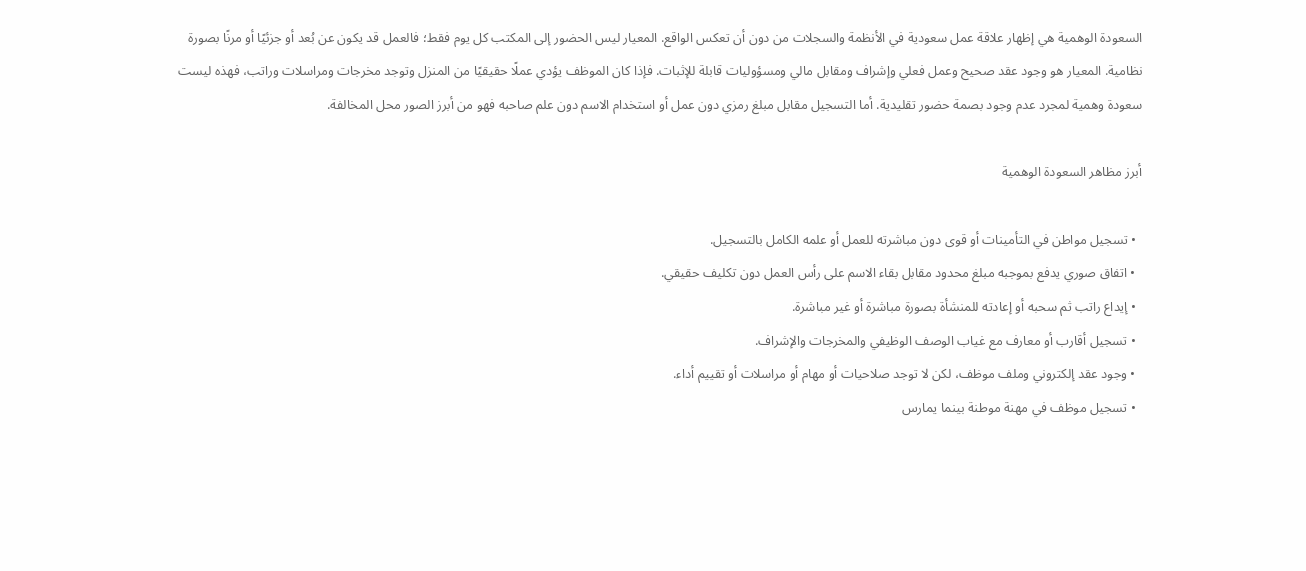السعودة الوهمية هي إظهار علاقة عمل سعودية في الأنظمة والسجلات من دون أن تعكس الواقع. المعيار ليس الحضور إلى المكتب كل يوم فقط؛ فالعمل قد يكون عن بُعد أو جزئيًا أو مرنًا بصورة نظامية. المعيار هو وجود عقد صحيح وعمل فعلي وإشراف ومقابل مالي ومسؤوليات قابلة للإثبات. فإذا كان الموظف يؤدي عملًا حقيقيًا من المنزل وتوجد مخرجات ومراسلات وراتب، فهذه ليست سعودة وهمية لمجرد عدم وجود بصمة حضور تقليدية. أما التسجيل مقابل مبلغ رمزي دون عمل أو استخدام الاسم دون علم صاحبه فهو من أبرز الصور محل المخالفة.

أبرز مظاهر السعودة الوهمية

  • تسجيل مواطن في التأمينات أو قوى دون مباشرته للعمل أو علمه الكامل بالتسجيل.
  • اتفاق صوري يدفع بموجبه مبلغ محدود مقابل بقاء الاسم على رأس العمل دون تكليف حقيقي.
  • إيداع راتب ثم سحبه أو إعادته للمنشأة بصورة مباشرة أو غير مباشرة.
  • تسجيل أقارب أو معارف مع غياب الوصف الوظيفي والمخرجات والإشراف.
  • وجود عقد إلكتروني وملف موظف، لكن لا توجد صلاحيات أو مهام أو مراسلات أو تقييم أداء.
  • تسجيل موظف في مهنة موطنة بينما يمارس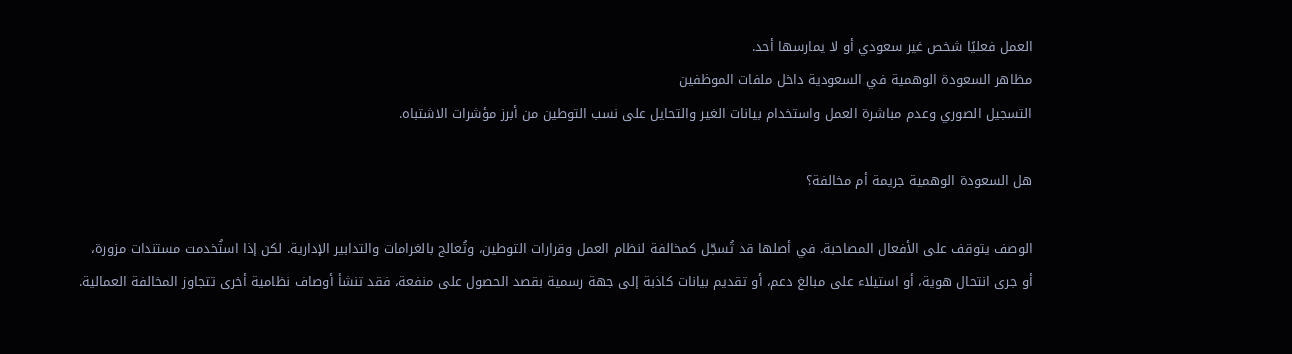العمل فعليًا شخص غير سعودي أو لا يمارسها أحد.
مظاهر السعودة الوهمية في السعودية داخل ملفات الموظفين
التسجيل الصوري وعدم مباشرة العمل واستخدام بيانات الغير والتحايل على نسب التوطين من أبرز مؤشرات الاشتباه.

هل السعودة الوهمية جريمة أم مخالفة؟

الوصف يتوقف على الأفعال المصاحبة. في أصلها قد تُسجّل كمخالفة لنظام العمل وقرارات التوطين، وتُعالج بالغرامات والتدابير الإدارية. لكن إذا استُخدمت مستندات مزورة، أو جرى انتحال هوية، أو استيلاء على مبالغ دعم، أو تقديم بيانات كاذبة إلى جهة رسمية بقصد الحصول على منفعة، فقد تنشأ أوصاف نظامية أخرى تتجاوز المخالفة العمالية.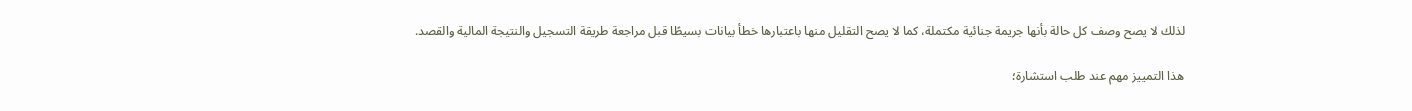لذلك لا يصح وصف كل حالة بأنها جريمة جنائية مكتملة، كما لا يصح التقليل منها باعتبارها خطأ بيانات بسيطًا قبل مراجعة طريقة التسجيل والنتيجة المالية والقصد.

هذا التمييز مهم عند طلب استشارة؛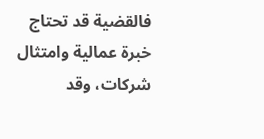فالقضية قد تحتاج خبرة عمالية وامتثال شركات، وقد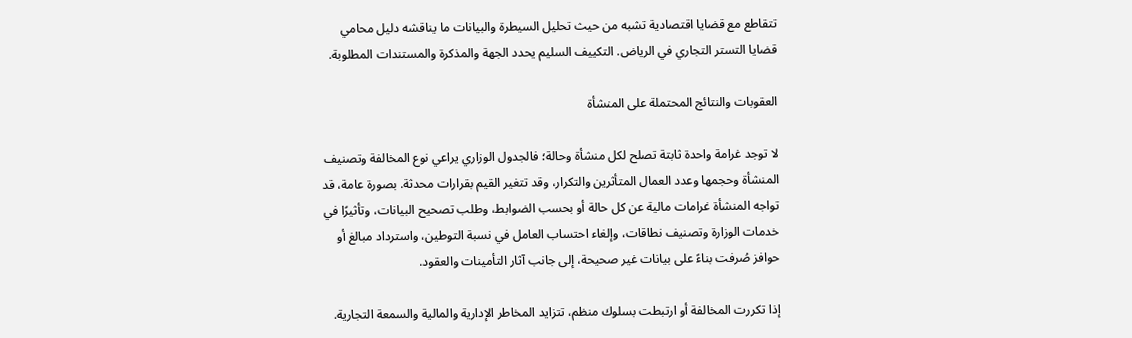تتقاطع مع قضايا اقتصادية تشبه من حيث تحليل السيطرة والبيانات ما يناقشه دليل محامي قضايا التستر التجاري في الرياض. التكييف السليم يحدد الجهة والمذكرة والمستندات المطلوبة.

العقوبات والنتائج المحتملة على المنشأة

لا توجد غرامة واحدة ثابتة تصلح لكل منشأة وحالة؛ فالجدول الوزاري يراعي نوع المخالفة وتصنيف المنشأة وحجمها وعدد العمال المتأثرين والتكرار، وقد تتغير القيم بقرارات محدثة. بصورة عامة، قد تواجه المنشأة غرامات مالية عن كل حالة أو بحسب الضوابط، وطلب تصحيح البيانات، وتأثيرًا في خدمات الوزارة وتصنيف نطاقات، وإلغاء احتساب العامل في نسبة التوطين، واسترداد مبالغ أو حوافز صُرفت بناءً على بيانات غير صحيحة، إلى جانب آثار التأمينات والعقود.

إذا تكررت المخالفة أو ارتبطت بسلوك منظم، تتزايد المخاطر الإدارية والمالية والسمعة التجارية.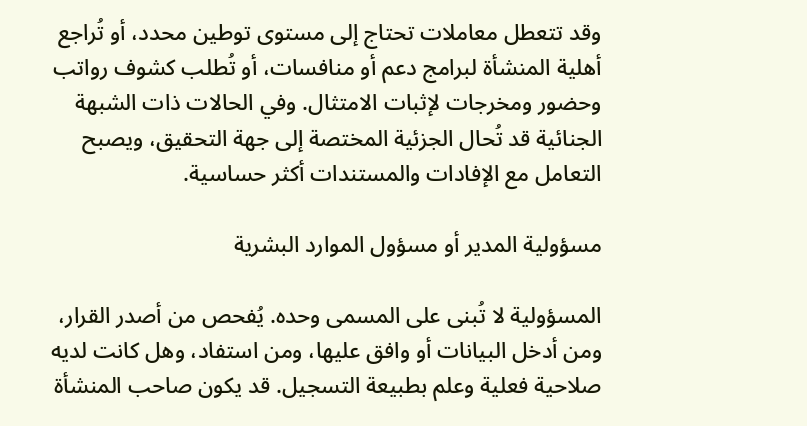وقد تتعطل معاملات تحتاج إلى مستوى توطين محدد، أو تُراجع أهلية المنشأة لبرامج دعم أو منافسات، أو تُطلب كشوف رواتب وحضور ومخرجات لإثبات الامتثال. وفي الحالات ذات الشبهة الجنائية قد تُحال الجزئية المختصة إلى جهة التحقيق، ويصبح التعامل مع الإفادات والمستندات أكثر حساسية.

مسؤولية المدير أو مسؤول الموارد البشرية

المسؤولية لا تُبنى على المسمى وحده. يُفحص من أصدر القرار، ومن أدخل البيانات أو وافق عليها، ومن استفاد، وهل كانت لديه صلاحية فعلية وعلم بطبيعة التسجيل. قد يكون صاحب المنشأة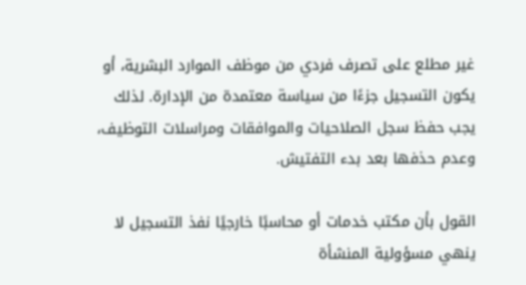غير مطلع على تصرف فردي من موظف الموارد البشرية، أو يكون التسجيل جزءًا من سياسة معتمدة من الإدارة. لذلك يجب حفظ سجل الصلاحيات والموافقات ومراسلات التوظيف، وعدم حذفها بعد بدء التفتيش.

القول بأن مكتب خدمات أو محاسبًا خارجيًا نفذ التسجيل لا ينهي مسؤولية المنشأة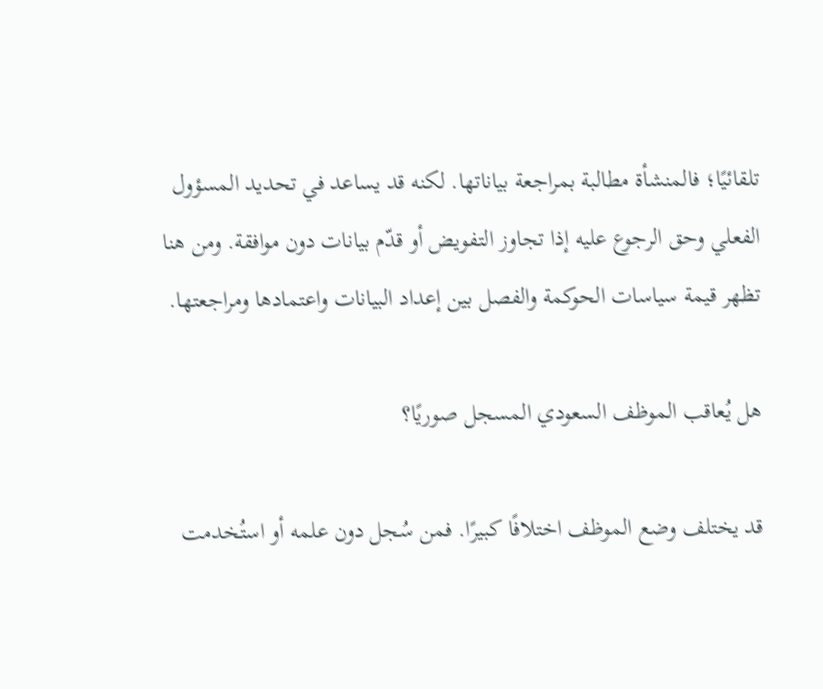تلقائيًا؛ فالمنشأة مطالبة بمراجعة بياناتها. لكنه قد يساعد في تحديد المسؤول الفعلي وحق الرجوع عليه إذا تجاوز التفويض أو قدّم بيانات دون موافقة. ومن هنا تظهر قيمة سياسات الحوكمة والفصل بين إعداد البيانات واعتمادها ومراجعتها.

هل يُعاقب الموظف السعودي المسجل صوريًا؟

قد يختلف وضع الموظف اختلافًا كبيرًا. فمن سُجل دون علمه أو استُخدمت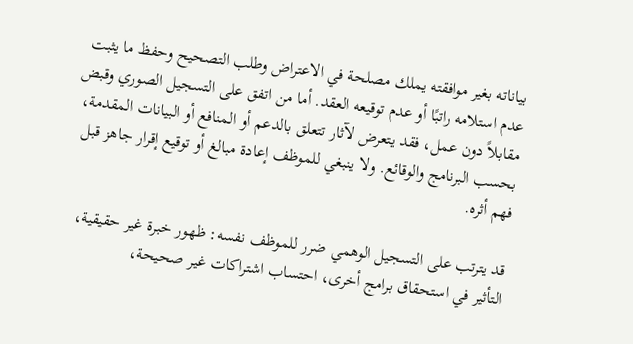بياناته بغير موافقته يملك مصلحة في الاعتراض وطلب التصحيح وحفظ ما يثبت عدم استلامه راتبًا أو عدم توقيعه العقد. أما من اتفق على التسجيل الصوري وقبض مقابلاً دون عمل، فقد يتعرض لآثار تتعلق بالدعم أو المنافع أو البيانات المقدمة، بحسب البرنامج والوقائع. ولا ينبغي للموظف إعادة مبالغ أو توقيع إقرار جاهز قبل فهم أثره.

قد يترتب على التسجيل الوهمي ضرر للموظف نفسه: ظهور خبرة غير حقيقية، التأثير في استحقاق برامج أخرى، احتساب اشتراكات غير صحيحة،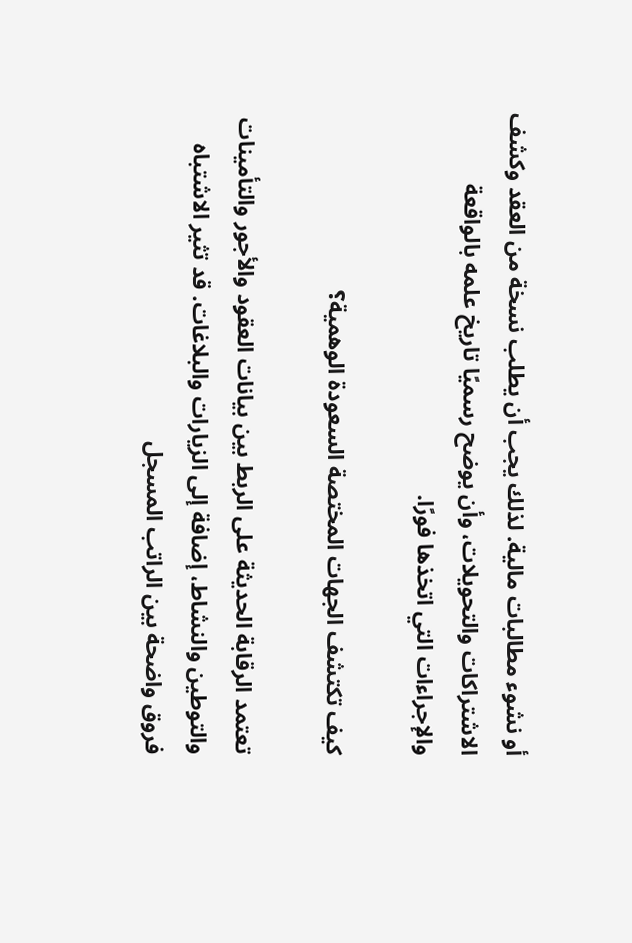أو نشوء مطالبات مالية. لذلك يجب أن يطلب نسخة من العقد وكشف الاشتراكات والتحويلات، وأن يوضح رسميًا تاريخ علمه بالواقعة والإجراءات التي اتخذها فورًا.

كيف تكتشف الجهات المختصة السعودة الوهمية؟

تعتمد الرقابة الحديثة على الربط بين بيانات العقود والأجور والتأمينات والتوطين والنشاط، إضافة إلى الزيارات والبلاغات. قد تثير الاشتباه فروق واضحة بين الراتب المسجل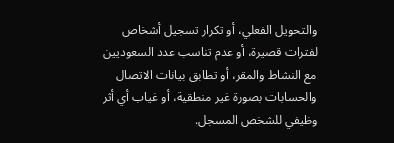والتحويل الفعلي، أو تكرار تسجيل أشخاص لفترات قصيرة، أو عدم تناسب عدد السعوديين مع النشاط والمقر، أو تطابق بيانات الاتصال والحسابات بصورة غير منطقية، أو غياب أي أثر وظيفي للشخص المسجل.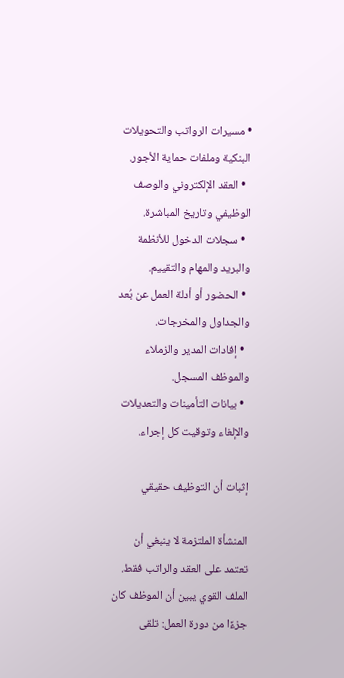• مسيرات الرواتب والتحويلات البنكية وملفات حماية الأجور.
  • العقد الإلكتروني والوصف الوظيفي وتاريخ المباشرة.
  • سجلات الدخول للأنظمة والبريد والمهام والتقييم.
  • الحضور أو أدلة العمل عن بُعد والجداول والمخرجات.
  • إفادات المدير والزملاء والموظف المسجل.
  • بيانات التأمينات والتعديلات والإلغاء وتوقيت كل إجراء.

إثبات أن التوظيف حقيقي

المنشأة الملتزمة لا ينبغي أن تعتمد على العقد والراتب فقط. الملف القوي يبين أن الموظف كان جزءًا من دورة العمل: تلقى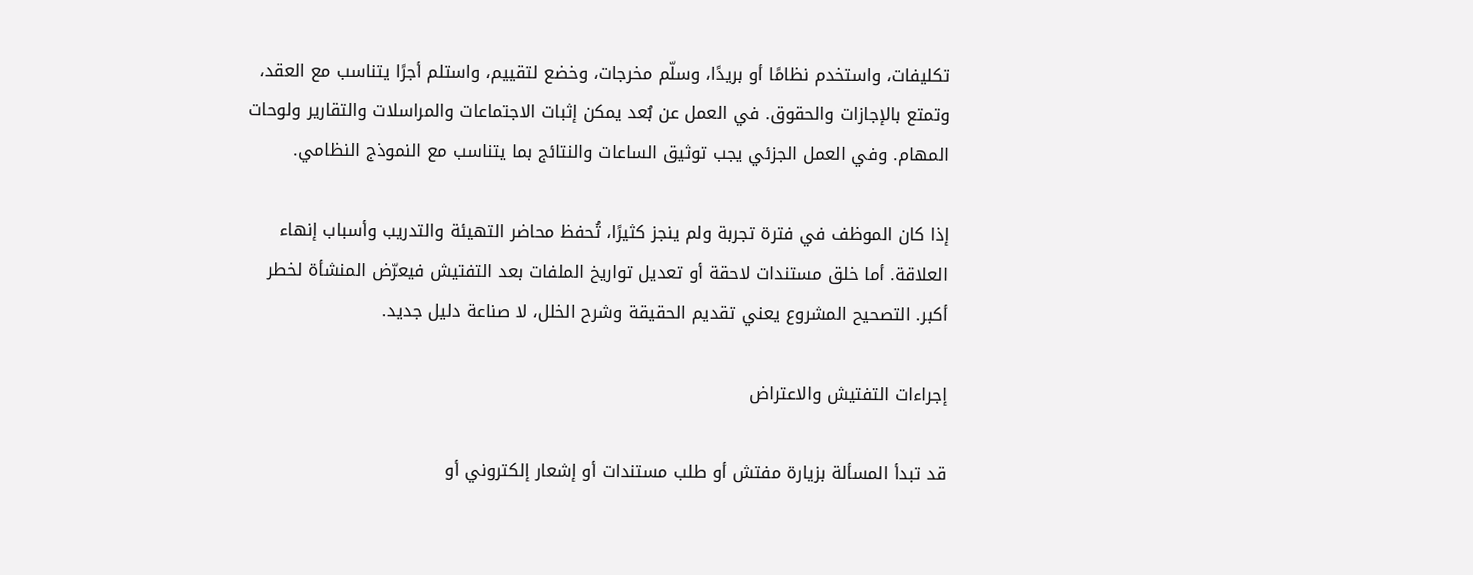تكليفات، واستخدم نظامًا أو بريدًا، وسلّم مخرجات، وخضع لتقييم، واستلم أجرًا يتناسب مع العقد، وتمتع بالإجازات والحقوق. في العمل عن بُعد يمكن إثبات الاجتماعات والمراسلات والتقارير ولوحات المهام. وفي العمل الجزئي يجب توثيق الساعات والنتائج بما يتناسب مع النموذج النظامي.

إذا كان الموظف في فترة تجربة ولم ينجز كثيرًا، تُحفظ محاضر التهيئة والتدريب وأسباب إنهاء العلاقة. أما خلق مستندات لاحقة أو تعديل تواريخ الملفات بعد التفتيش فيعرّض المنشأة لخطر أكبر. التصحيح المشروع يعني تقديم الحقيقة وشرح الخلل، لا صناعة دليل جديد.

إجراءات التفتيش والاعتراض

قد تبدأ المسألة بزيارة مفتش أو طلب مستندات أو إشعار إلكتروني أو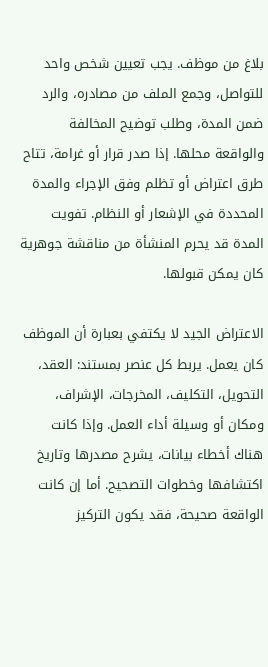بلاغ من موظف. يجب تعيين شخص واحد للتواصل، وجمع الملف من مصادره، والرد ضمن المدة، وطلب توضيح المخالفة والواقعة محلها. إذا صدر قرار أو غرامة، تتاح طرق اعتراض أو تظلم وفق الإجراء والمدة المحددة في الإشعار أو النظام. تفويت المدة قد يحرم المنشأة من مناقشة جوهرية كان يمكن قبولها.

الاعتراض الجيد لا يكتفي بعبارة أن الموظف كان يعمل. يربط كل عنصر بمستند: العقد، التحويل، التكليف، المخرجات، الإشراف، ومكان أو وسيلة أداء العمل. وإذا كانت هناك أخطاء بيانات، يشرح مصدرها وتاريخ اكتشافها وخطوات التصحيح. أما إن كانت الواقعة صحيحة، فقد يكون التركيز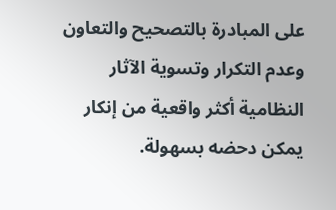على المبادرة بالتصحيح والتعاون وعدم التكرار وتسوية الآثار النظامية أكثر واقعية من إنكار يمكن دحضه بسهولة.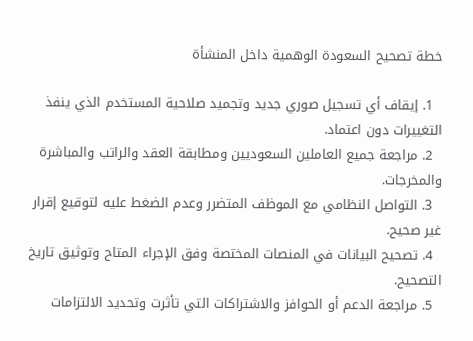خطة تصحيح السعودة الوهمية داخل المنشأة

  1. إيقاف أي تسجيل صوري جديد وتجميد صلاحية المستخدم الذي ينفذ التغييرات دون اعتماد.
  2. مراجعة جميع العاملين السعوديين ومطابقة العقد والراتب والمباشرة والمخرجات.
  3. التواصل النظامي مع الموظف المتضرر وعدم الضغط عليه لتوقيع إقرار غير صحيح.
  4. تصحيح البيانات في المنصات المختصة وفق الإجراء المتاح وتوثيق تاريخ التصحيح.
  5. مراجعة الدعم أو الحوافز والاشتراكات التي تأثرت وتحديد الالتزامات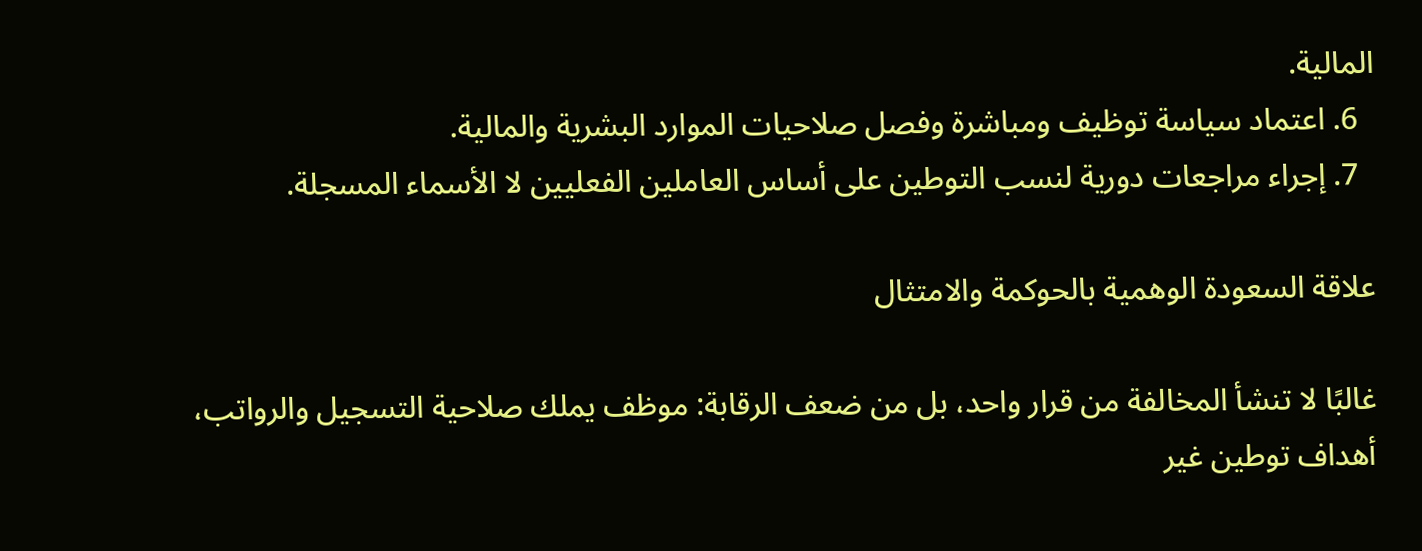المالية.
  6. اعتماد سياسة توظيف ومباشرة وفصل صلاحيات الموارد البشرية والمالية.
  7. إجراء مراجعات دورية لنسب التوطين على أساس العاملين الفعليين لا الأسماء المسجلة.

علاقة السعودة الوهمية بالحوكمة والامتثال

غالبًا لا تنشأ المخالفة من قرار واحد، بل من ضعف الرقابة: موظف يملك صلاحية التسجيل والرواتب، أهداف توطين غير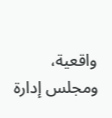واقعية، ومجلس إدارة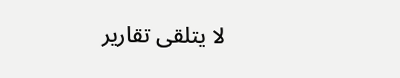لا يتلقى تقارير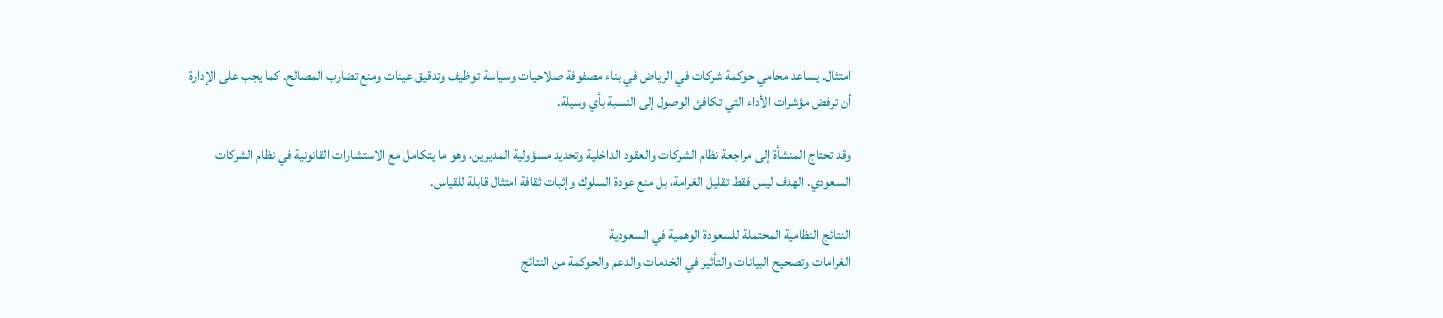امتثال. يساعد محامي حوكمة شركات في الرياض في بناء مصفوفة صلاحيات وسياسة توظيف وتدقيق عينات ومنع تضارب المصالح. كما يجب على الإدارة أن ترفض مؤشرات الأداء التي تكافئ الوصول إلى النسبة بأي وسيلة.

وقد تحتاج المنشأة إلى مراجعة نظام الشركات والعقود الداخلية وتحديد مسؤولية المديرين، وهو ما يتكامل مع الاستشارات القانونية في نظام الشركات السعودي. الهدف ليس فقط تقليل الغرامة، بل منع عودة السلوك وإثبات ثقافة امتثال قابلة للقياس.

النتائج النظامية المحتملة للسعودة الوهمية في السعودية
الغرامات وتصحيح البيانات والتأثير في الخدمات والدعم والحوكمة من النتائج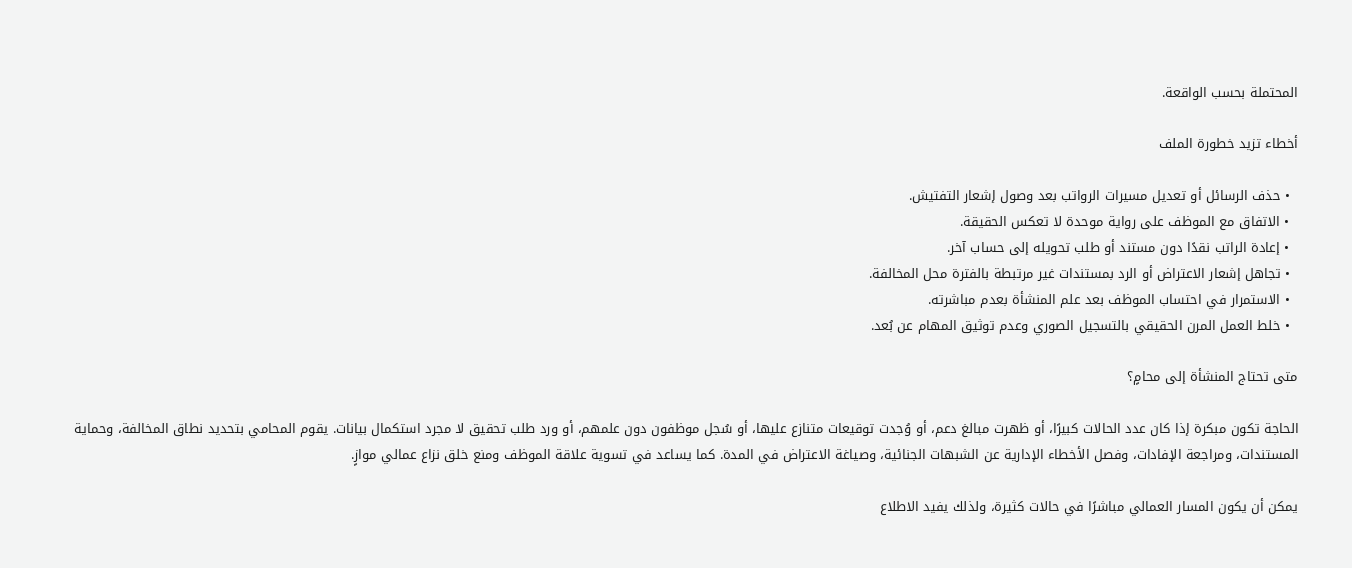المحتملة بحسب الواقعة.

أخطاء تزيد خطورة الملف

  • حذف الرسائل أو تعديل مسيرات الرواتب بعد وصول إشعار التفتيش.
  • الاتفاق مع الموظف على رواية موحدة لا تعكس الحقيقة.
  • إعادة الراتب نقدًا دون مستند أو طلب تحويله إلى حساب آخر.
  • تجاهل إشعار الاعتراض أو الرد بمستندات غير مرتبطة بالفترة محل المخالفة.
  • الاستمرار في احتساب الموظف بعد علم المنشأة بعدم مباشرته.
  • خلط العمل المرن الحقيقي بالتسجيل الصوري وعدم توثيق المهام عن بُعد.

متى تحتاج المنشأة إلى محامٍ؟

الحاجة تكون مبكرة إذا كان عدد الحالات كبيرًا، أو ظهرت مبالغ دعم، أو وُجدت توقيعات متنازع عليها، أو سُجل موظفون دون علمهم، أو ورد طلب تحقيق لا مجرد استكمال بيانات. يقوم المحامي بتحديد نطاق المخالفة، وحماية المستندات، ومراجعة الإفادات، وفصل الأخطاء الإدارية عن الشبهات الجنائية، وصياغة الاعتراض في المدة. كما يساعد في تسوية علاقة الموظف ومنع خلق نزاع عمالي موازٍ.

يمكن أن يكون المسار العمالي مباشرًا في حالات كثيرة، ولذلك يفيد الاطلاع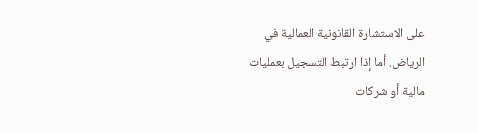على الاستشارة القانونية العمالية في الرياض. أما إذا ارتبط التسجيل بعمليات مالية أو شركات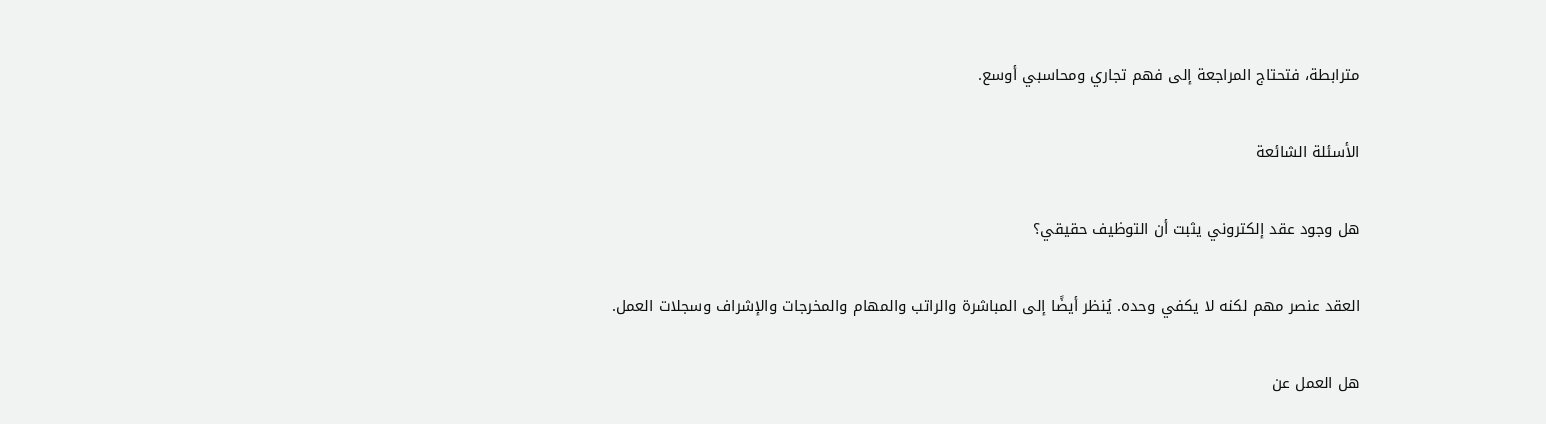مترابطة، فتحتاج المراجعة إلى فهم تجاري ومحاسبي أوسع.

الأسئلة الشائعة

هل وجود عقد إلكتروني يثبت أن التوظيف حقيقي؟

العقد عنصر مهم لكنه لا يكفي وحده. يُنظر أيضًا إلى المباشرة والراتب والمهام والمخرجات والإشراف وسجلات العمل.

هل العمل عن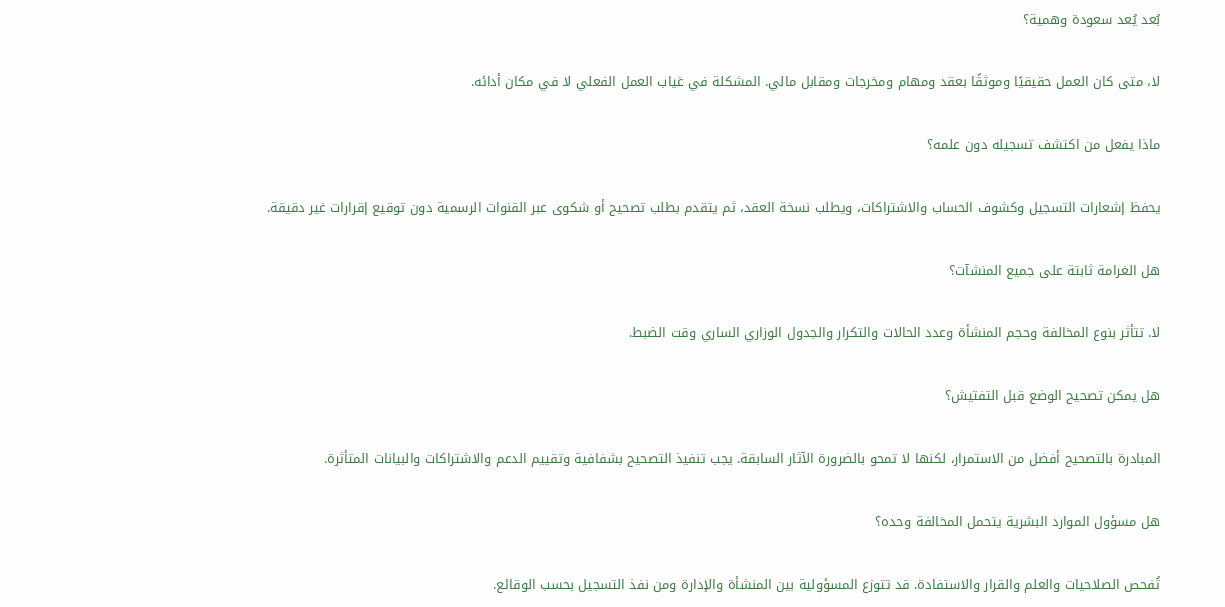بُعد يُعد سعودة وهمية؟

لا، متى كان العمل حقيقيًا وموثقًا بعقد ومهام ومخرجات ومقابل مالي. المشكلة في غياب العمل الفعلي لا في مكان أدائه.

ماذا يفعل من اكتشف تسجيله دون علمه؟

يحفظ إشعارات التسجيل وكشوف الحساب والاشتراكات، ويطلب نسخة العقد، ثم يتقدم بطلب تصحيح أو شكوى عبر القنوات الرسمية دون توقيع إقرارات غير دقيقة.

هل الغرامة ثابتة على جميع المنشآت؟

لا. تتأثر بنوع المخالفة وحجم المنشأة وعدد الحالات والتكرار والجدول الوزاري الساري وقت الضبط.

هل يمكن تصحيح الوضع قبل التفتيش؟

المبادرة بالتصحيح أفضل من الاستمرار، لكنها لا تمحو بالضرورة الآثار السابقة. يجب تنفيذ التصحيح بشفافية وتقييم الدعم والاشتراكات والبيانات المتأثرة.

هل مسؤول الموارد البشرية يتحمل المخالفة وحده؟

تُفحص الصلاحيات والعلم والقرار والاستفادة. قد تتوزع المسؤولية بين المنشأة والإدارة ومن نفذ التسجيل بحسب الوقائع.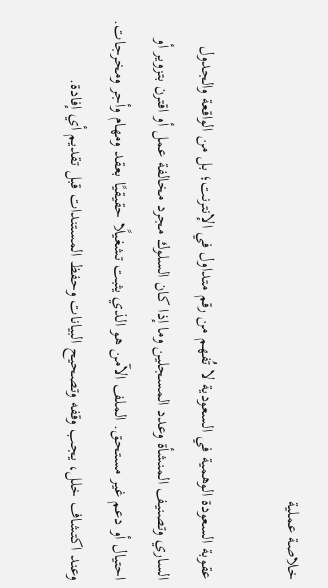خلاصة عملية

عقوبة السعودة الوهمية في السعودية لا تُفهم من رقم متداول في الإنترنت؛ بل من الواقعة والجدول الساري وتصنيف المنشأة وعدد المسجلين وما إذا كان السلوك مجرد مخالفة عمل أو اقترن بتزوير أو احتيال أو دعم غير مستحق. الملف الآمن هو الذي يثبت تشغيلًا حقيقيًا بعقد ومهام وأجر ومخرجات. وعند اكتشاف خلل، يجب وقفه وتصحيح البيانات وحفظ المستندات قبل تقديم أي إفادة.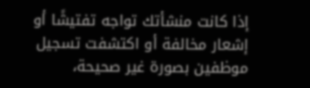إذا كانت منشأتك تواجه تفتيشًا أو إشعار مخالفة أو اكتشفت تسجيل موظفين بصورة غير صحيحة،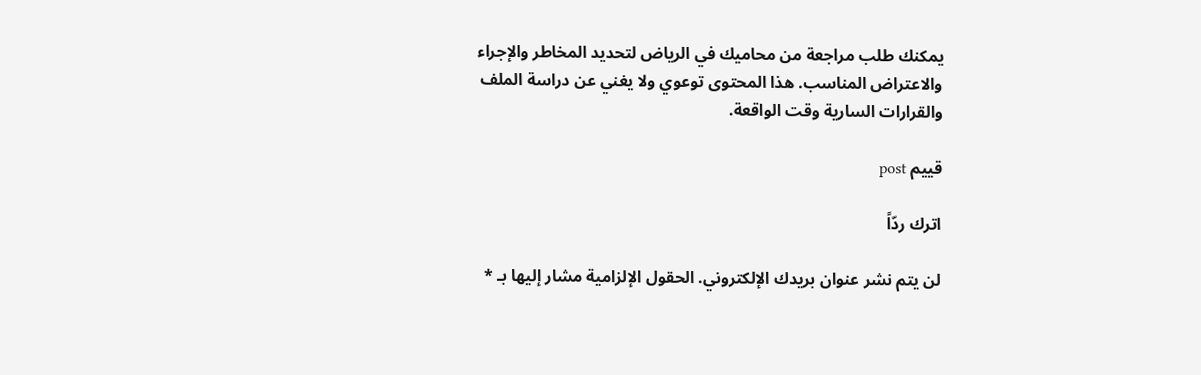يمكنك طلب مراجعة من محاميك في الرياض لتحديد المخاطر والإجراء والاعتراض المناسب. هذا المحتوى توعوي ولا يغني عن دراسة الملف والقرارات السارية وقت الواقعة.

قييم post

اترك ردّاً

لن يتم نشر عنوان بريدك الإلكتروني. الحقول الإلزامية مشار إليها بـ *